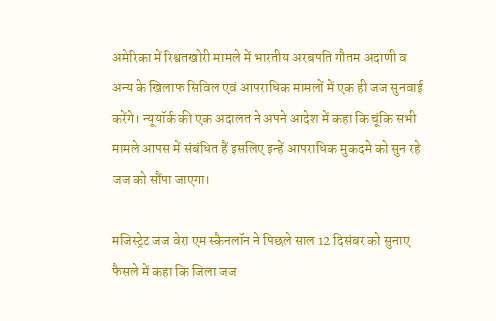अमेरिका में रिश्वतखोरी मामले में भारतीय अरबपति गौतम अदाणी व अन्य के खिलाफ सिविल एवं आपराधिक मामलों में एक ही जज सुनवाई करेंगे। न्यूयॉर्क की एक अदालत ने अपने आदेश में कहा कि चूंकि सभी मामले आपस में संबंधित हैं इसलिए इन्हें आपराधिक मुकदमे को सुन रहे जज को सौंपा जाएगा।

मजिस्ट्रेट जज वेरा एम स्कैनलॉन ने पिछले साल 12 दिसंबर को सुनाए फैसले में कहा कि जिला जज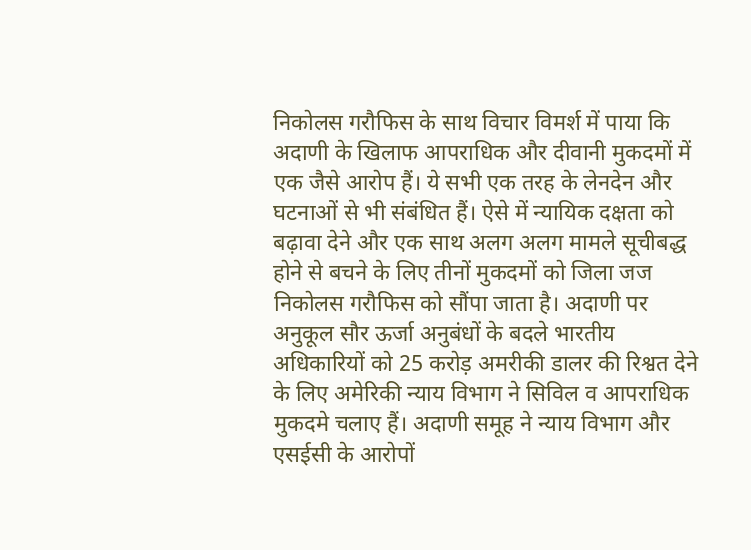निकोलस गरौफिस के साथ विचार विमर्श में पाया कि अदाणी के खिलाफ आपराधिक और दीवानी मुकदमों में एक जैसे आरोप हैं। ये सभी एक तरह के लेनदेन और घटनाओं से भी संबंधित हैं। ऐसे में न्यायिक दक्षता को बढ़ावा देने और एक साथ अलग अलग मामले सूचीबद्ध होने से बचने के लिए तीनों मुकदमों को जिला जज निकोलस गरौफिस को सौंपा जाता है। अदाणी पर अनुकूल सौर ऊर्जा अनुबंधों के बदले भारतीय अधिकारियों को 25 करोड़ अमरीकी डालर की रिश्वत देने के लिए अमेरिकी न्याय विभाग ने सिविल व आपराधिक मुकदमे चलाए हैं। अदाणी समूह ने न्याय विभाग और एसईसी के आरोपों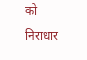को निराधार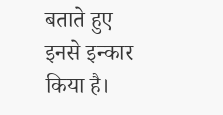बताते हुए इनसे इन्कार किया है।